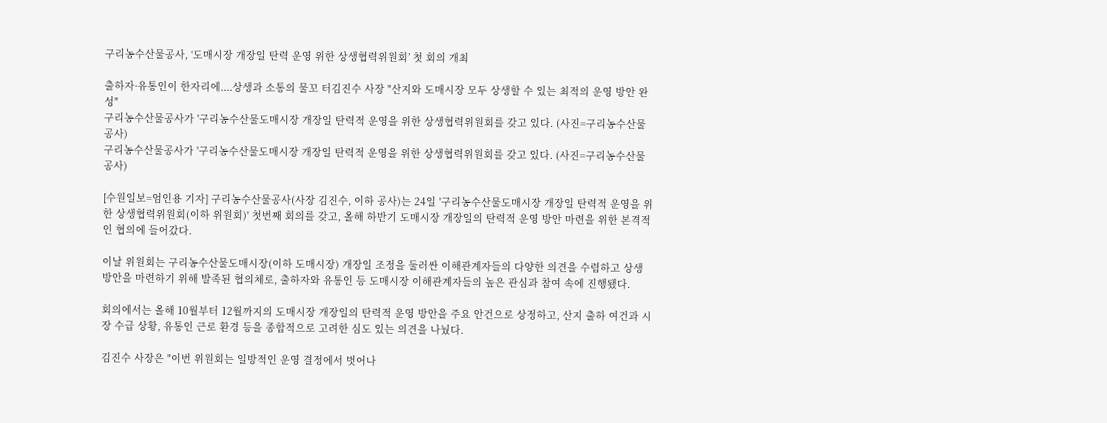구리농수산물공사, ‘도매시장 개장일 탄력 운영 위한 상생협력위원회’ 첫 회의 개최

출하자·유통인이 한자리에....상생과 소통의 물꼬 터김진수 사장 "산지와 도매시장 모두 상생할 수 있는 최적의 운영 방안 완성"
구리농수산물공사가 '구리농수산물도매시장 개장일 탄력적 운영을 위한 상생협력위원회를 갖고 있다. (사진=구리농수산물공사)
구리농수산물공사가 '구리농수산물도매시장 개장일 탄력적 운영을 위한 상생협력위원회를 갖고 있다. (사진=구리농수산물공사)

[수원일보=엄인용 기자] 구리농수산물공사(사장 김진수, 이하 공사)는 24일 '구리농수산물도매시장 개장일 탄력적 운영을 위한 상생협력위원회(이하 위원회)' 첫번째 회의를 갖고, 올해 하반기 도매시장 개장일의 탄력적 운영 방안 마련을 위한 본격적인 협의에 들어갔다.

이날 위원회는 구리농수산물도매시장(이하 도매시장) 개장일 조정을 둘러싼 이해관계자들의 다양한 의견을 수렴하고 상생 방안을 마련하기 위해 발족된 협의체로, 출하자와 유통인 등 도매시장 이해관계자들의 높은 관심과 참여 속에 진행됐다.

회의에서는 올해 10월부터 12월까지의 도매시장 개장일의 탄력적 운영 방안을 주요 안건으로 상정하고, 산지 출하 여건과 시장 수급 상황, 유통인 근로 환경 등을 종합적으로 고려한 심도 있는 의견을 나눴다.

김진수 사장은 "이번 위원회는 일방적인 운영 결정에서 벗어나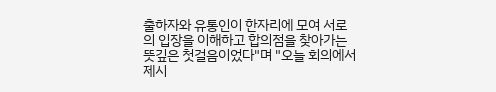출하자와 유통인이 한자리에 모여 서로의 입장을 이해하고 합의점을 찾아가는 뜻깊은 첫걸음이었다"며 "오늘 회의에서 제시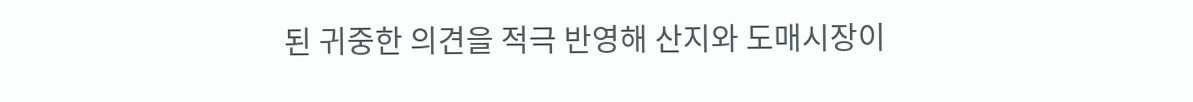된 귀중한 의견을 적극 반영해 산지와 도매시장이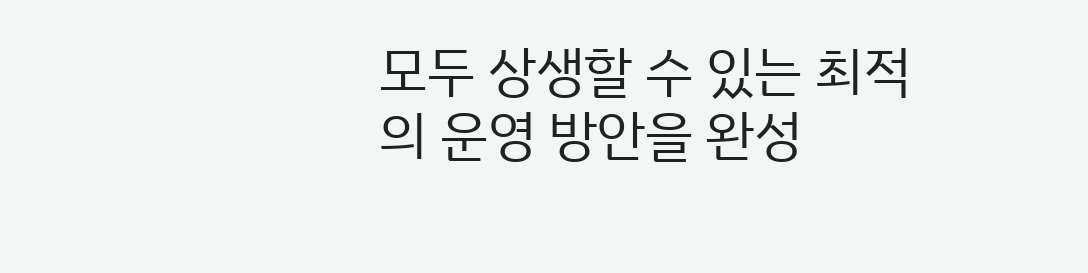모두 상생할 수 있는 최적의 운영 방안을 완성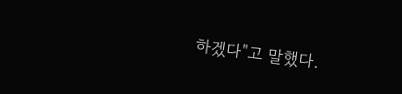하겠다"고 말했다.